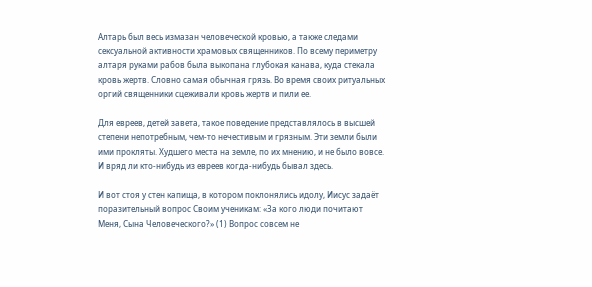Алтарь был весь измазан человеческой кровью, а также следами сексуальной активности храмовых священников. По всему периметру алтаря руками рабов была выкопана глубокая канава, куда стекала кровь жертв. Словно самая обычная грязь. Во время своих ритуальных оргий священники сцеживали кровь жертв и пили ее.

Для евреев, детей завета, такое поведение представлялось в высшей степени непотребным, чем-то нечестивым и грязным. Эти земли были ими прокляты. Худшего места на земле, по их мнению, и не было вовсе. И вряд ли кто-нибудь из евреев когда-нибудь бывал здесь.

И вот стоя у стен капища, в котором поклонялись идолу, Иисус задаёт поразительный вопрос Своим ученикам: «За кого люди почитают Меня, Сына Человеческого?» (1) Вопрос совсем не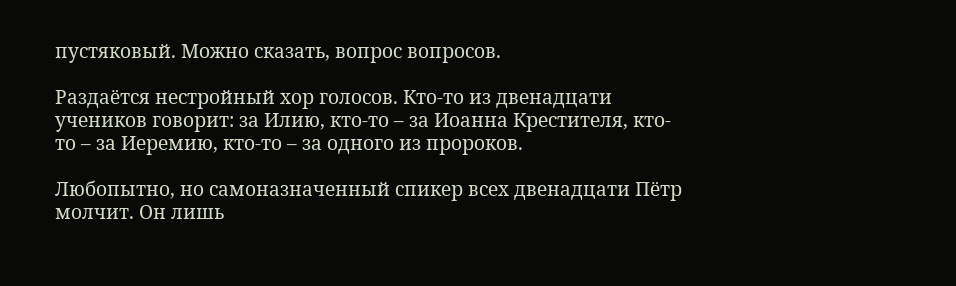пустяковый. Можно сказать, вопрос вопросов.

Раздаётся нестройный хор голосов. Кто-то из двенадцати учеников говорит: за Илию, кто-то – за Иоанна Крестителя, кто-то – за Иеремию, кто-то – за одного из пророков.

Любопытно, но самоназначенный спикер всех двенадцати Пётр молчит. Он лишь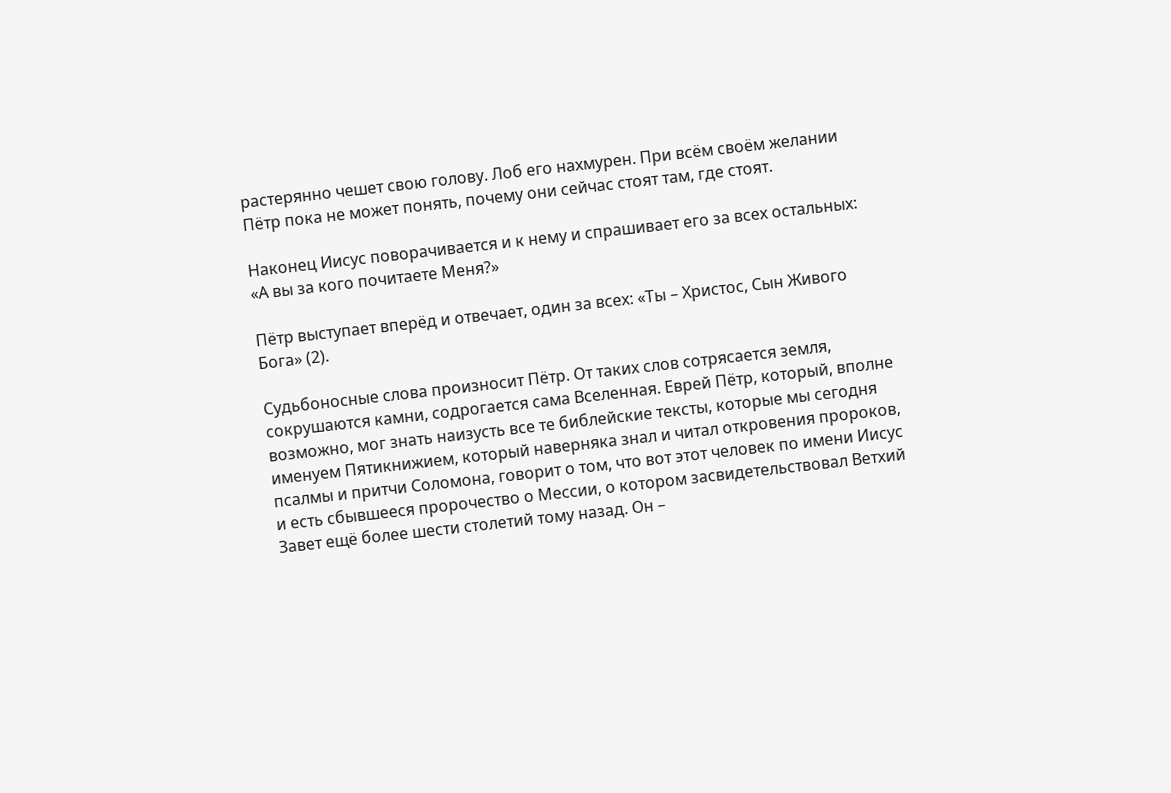растерянно чешет свою голову. Лоб его нахмурен. При всём своём желании Пётр пока не может понять, почему они сейчас стоят там, где стоят.

Наконец Иисус поворачивается и к нему и спрашивает его за всех остальных: «А вы за кого почитаете Меня?»

Пётр выступает вперёд и отвечает, один за всех: «Ты – Христос, Сын Живого Бога» (2).

Судьбоносные слова произносит Пётр. От таких слов сотрясается земля, сокрушаются камни, содрогается сама Вселенная. Еврей Пётр, который, вполне возможно, мог знать наизусть все те библейские тексты, которые мы сегодня именуем Пятикнижием, который наверняка знал и читал откровения пророков, псалмы и притчи Соломона, говорит о том, что вот этот человек по имени Иисус и есть сбывшееся пророчество о Мессии, о котором засвидетельствовал Ветхий Завет ещё более шести столетий тому назад. Он –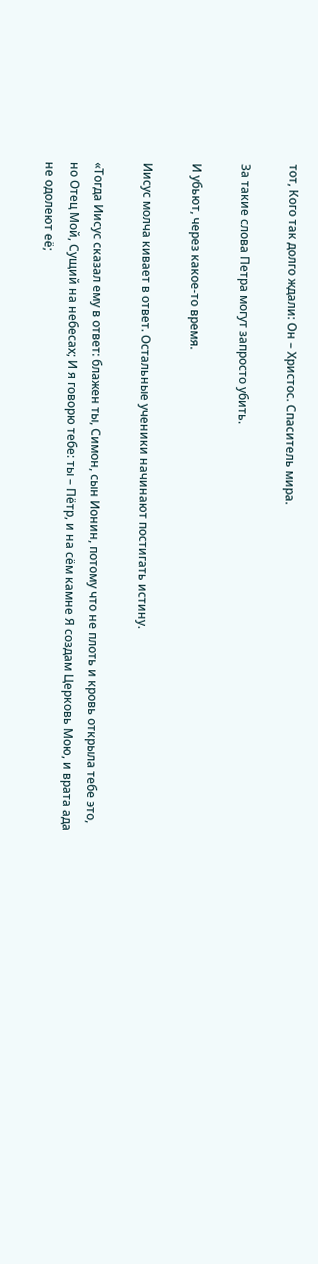тот, Кого так долго ждали: Он – Христос. Спаситель мира.

За такие слова Петра могут запросто убить.

И убьют, через какое-то время.

Иисус молча кивает в ответ. Остальные ученики начинают постигать истину.

«Тогда Иисус сказал ему в ответ: блажен ты, Симон, сын Ионин, потому что не плоть и кровь открыла тебе это, но Отец Мой, Сущий на небесах; И я говорю тебе: ты – Пётр, и на сём камне Я создам Церковь Мою, и врата ада не одолеют её;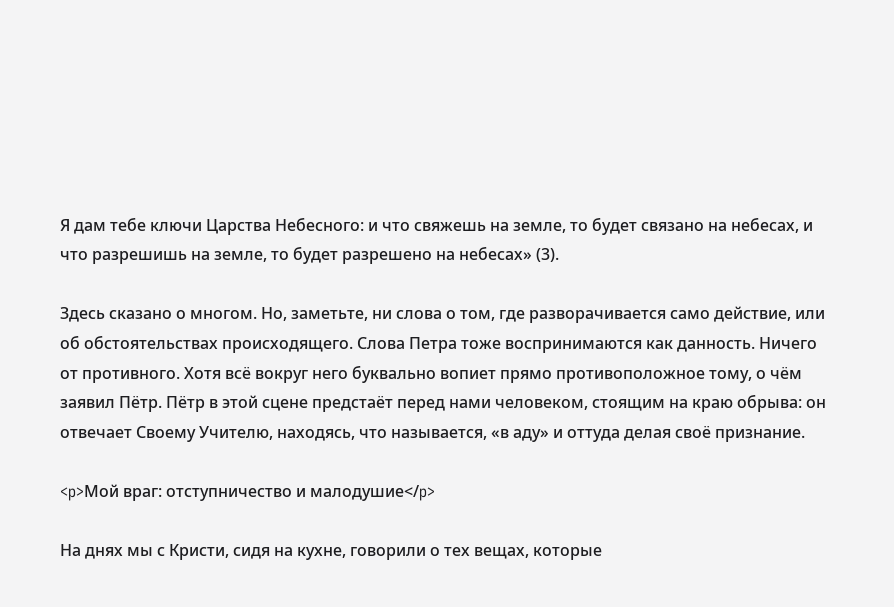Я дам тебе ключи Царства Небесного: и что свяжешь на земле, то будет связано на небесах, и что разрешишь на земле, то будет разрешено на небесах» (3).

Здесь сказано о многом. Но, заметьте, ни слова о том, где разворачивается само действие, или об обстоятельствах происходящего. Слова Петра тоже воспринимаются как данность. Ничего от противного. Хотя всё вокруг него буквально вопиет прямо противоположное тому, о чём заявил Пётр. Пётр в этой сцене предстаёт перед нами человеком, стоящим на краю обрыва: он отвечает Своему Учителю, находясь, что называется, «в аду» и оттуда делая своё признание.

<p>Мой враг: отступничество и малодушие</p>

На днях мы с Кристи, сидя на кухне, говорили о тех вещах, которые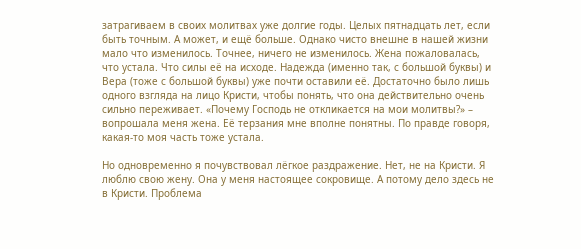затрагиваем в своих молитвах уже долгие годы. Целых пятнадцать лет, если быть точным. А может, и ещё больше. Однако чисто внешне в нашей жизни мало что изменилось. Точнее, ничего не изменилось. Жена пожаловалась, что устала. Что силы её на исходе. Надежда (именно так, с большой буквы) и Вера (тоже с большой буквы) уже почти оставили её. Достаточно было лишь одного взгляда на лицо Кристи, чтобы понять, что она действительно очень сильно переживает. «Почему Господь не откликается на мои молитвы?» – вопрошала меня жена. Её терзания мне вполне понятны. По правде говоря, какая-то моя часть тоже устала.

Но одновременно я почувствовал лёгкое раздражение. Нет, не на Кристи. Я люблю свою жену. Она у меня настоящее сокровище. А потому дело здесь не в Кристи. Проблема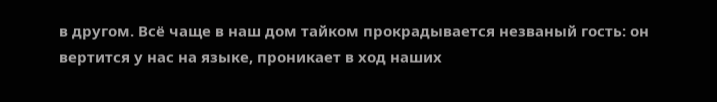в другом. Всё чаще в наш дом тайком прокрадывается незваный гость: он вертится у нас на языке, проникает в ход наших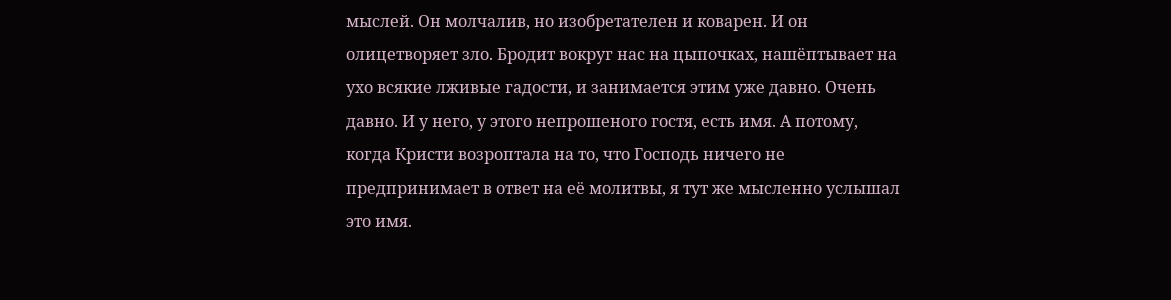мыслей. Он молчалив, но изобретателен и коварен. И он олицетворяет зло. Бродит вокруг нас на цыпочках, нашёптывает на ухо всякие лживые гадости, и занимается этим уже давно. Очень давно. И у него, у этого непрошеного гостя, есть имя. А потому, когда Кристи возроптала на то, что Господь ничего не предпринимает в ответ на её молитвы, я тут же мысленно услышал это имя.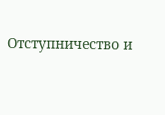Отступничество и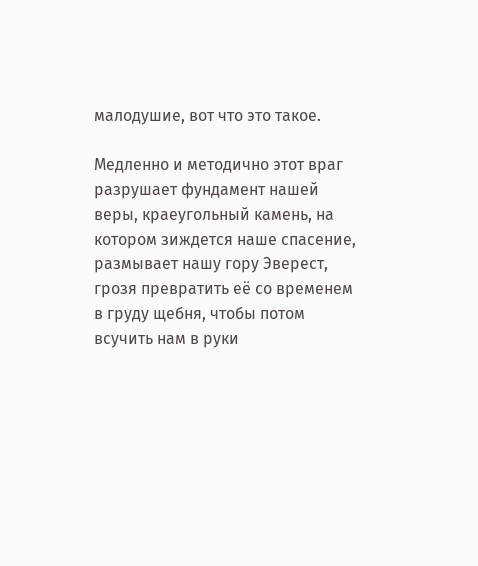малодушие, вот что это такое.

Медленно и методично этот враг разрушает фундамент нашей веры, краеугольный камень, на котором зиждется наше спасение, размывает нашу гору Эверест, грозя превратить её со временем в груду щебня, чтобы потом всучить нам в руки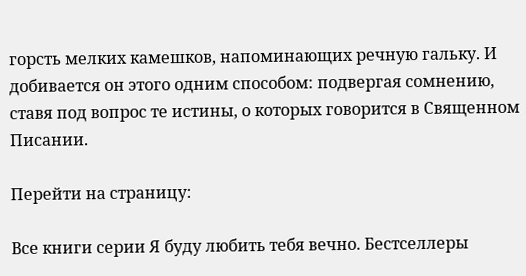горсть мелких камешков, напоминающих речную гальку. И добивается он этого одним способом: подвергая сомнению, ставя под вопрос те истины, о которых говорится в Священном Писании.

Перейти на страницу:

Все книги серии Я буду любить тебя вечно. Бестселлеры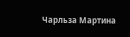Чарльза Мартина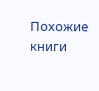Похожие книги